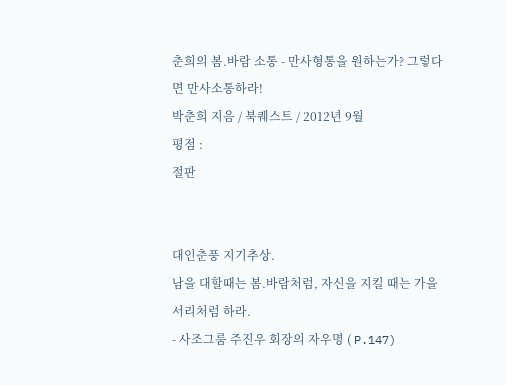춘희의 봄.바람 소통 - 만사형통을 원하는가? 그렇다면 만사소통하라!
박춘희 지음 / 북퀘스트 / 2012년 9월
평점 :
절판


대인춘풍 지기추상.
남을 대할때는 봄.바람처럼, 자신을 지킬 때는 가을 서리처럼 하라.
- 사조그룸 주진우 회장의 자우명 ( P.147)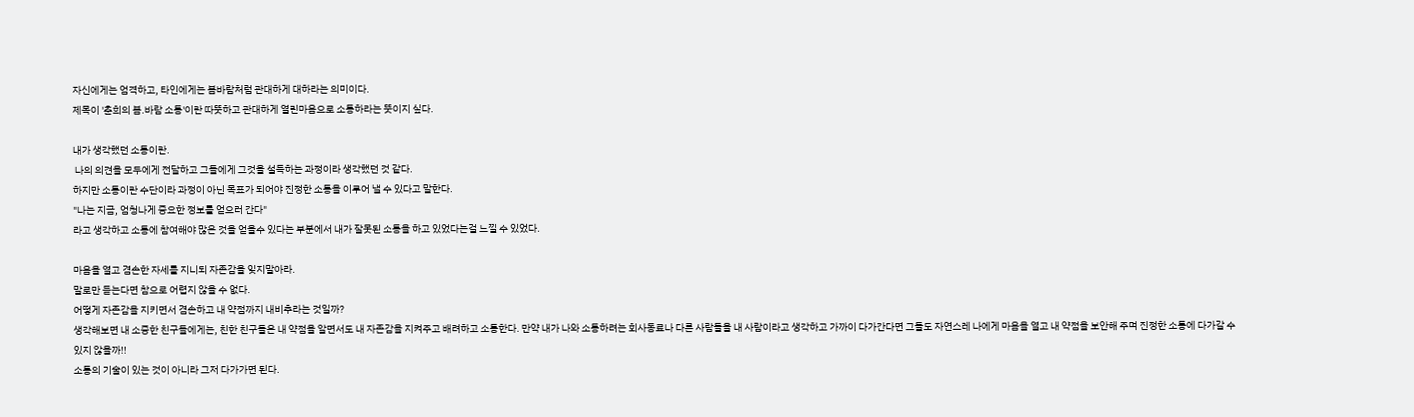자신에게는 엄격하고, 타인에게는 봄바람처럼 관대하게 대하라는 의미이다.
제목이 '춘희의 봄.바람 소통'이란 따뜻하고 관대하게 열린마음으로 소통하라는 뜻이지 싶다.

내가 생각했던 소통이란.
 나의 의견을 모두에게 전달하고 그들에게 그것을 설득하는 과정이라 생각했던 것 같다.
하지만 소통이란 수단이라 과정이 아닌 목표가 되어야 진정한 소통을 이루어 낼 수 있다고 말한다.
"나는 지금, 엄청나게 중요한 정보를 얻으러 간다"
라고 생각하고 소통에 참여해야 많은 것을 얻을수 있다는 부분에서 내가 잘못된 소통을 하고 있었다는걸 느낄 수 있었다.

마음을 열고 겸손한 자세를 지니되 자존감을 잊지말아라.
말로만 듣는다면 참으로 어렵지 않을 수 없다.
어떻게 자존감을 지키면서 겸손하고 내 약점까지 내비추라는 것일까?
생각해보면 내 소중한 친구들에게는, 친한 친구들은 내 약점을 알면서도 내 자존감을 지켜주고 배려하고 소통한다. 만약 내가 나와 소통하려는 회사동료나 다른 사람들을 내 사람이라고 생각하고 가까이 다가간다면 그들도 자연스레 나에게 마음을 열고 내 약점을 보안해 주며 진정한 소통에 다가갈 수 있지 않을까!!
소통의 기술이 있는 것이 아니라 그저 다가가면 된다.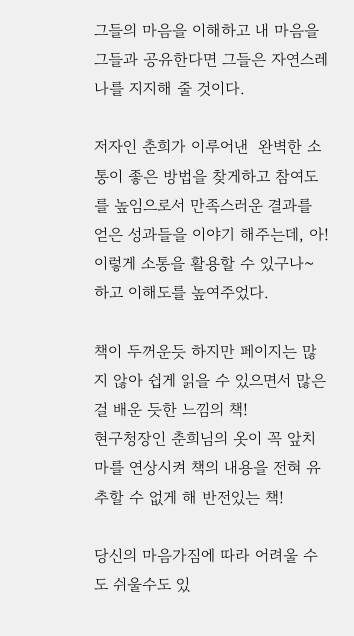그들의 마음을 이해하고 내 마음을 그들과 공유한다면 그들은 자연스레 나를 지지해 줄 것이다.

저자인 춘희가 이루어낸  완벽한 소통이 좋은 방법을 찾게하고 참여도를 높임으로서 만족스러운 결과를 얻은 성과들을 이야기 해주는데, 아! 이렇게 소통을 활용할 수 있구나~ 하고 이해도를 높여주었다.

책이 두꺼운듯 하지만 페이지는 많지 않아 쉽게 읽을 수 있으면서 많은걸 배운 듯한 느낌의 책!
현구청장인 춘희님의 옷이 꼭 앞치마를 연상시켜 책의 내용을 전혀 유추할 수 없게 해 반전있는 책!

당신의 마음가짐에 따라 어려울 수도 쉬울수도 있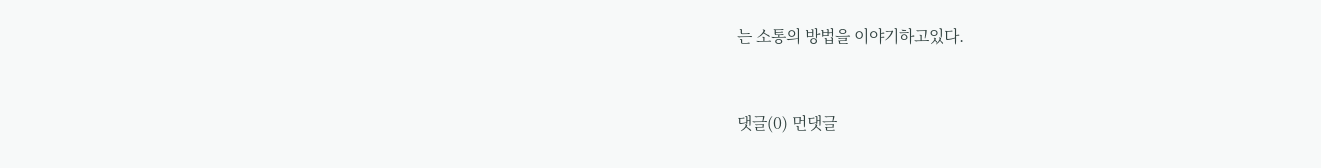는 소통의 방법을 이야기하고있다.


댓글(0) 먼댓글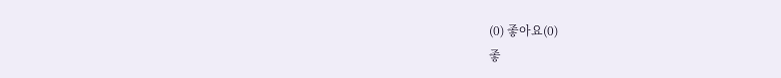(0) 좋아요(0)
좋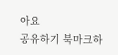아요
공유하기 북마크하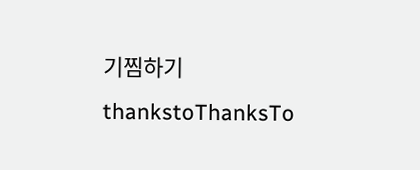기찜하기 thankstoThanksTo